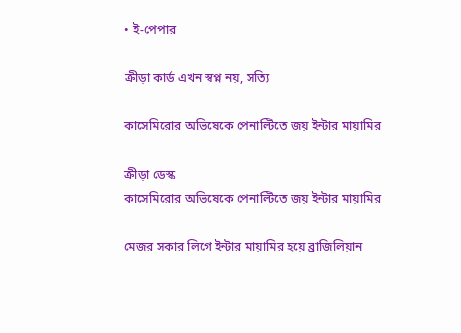• ই-পেপার

ক্রীড়া কার্ড এখন স্বপ্ন নয়, সত্যি

কাসেমিরোর অভিষেকে পেনাল্টিতে জয় ইন্টার মায়ামির

ক্রীড়া ডেস্ক
কাসেমিরোর অভিষেকে পেনাল্টিতে জয় ইন্টার মায়ামির

মেজর সকার লিগে ইন্টার মায়ামির হয়ে ব্রাজিলিয়ান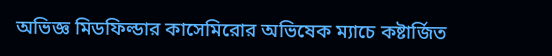অভিজ্ঞ মিডফিল্ডার কাসেমিরোর অভিষেক ম্যাচে কষ্টার্জিত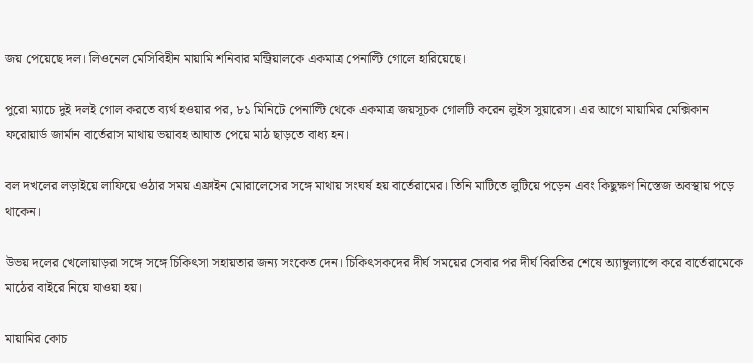জয় পেয়েছে দল। লিওনেল মেসিবিহীন মায়ামি শনিবার মন্ট্রিয়ালকে একমাত্র পেনাল্টি গোলে হারিয়েছে।

পুরো ম্যাচে দুই দলই গোল করতে ব্যর্থ হওয়ার পর, ৮১ মিনিটে পেনাল্টি থেকে একমাত্র জয়সূচক গোলটি করেন লুইস সুয়ারেস। এর আগে মায়ামির মেক্সিকান ফরোয়ার্ড জার্মান বার্তেরাস মাথায় ভয়াবহ আঘাত পেয়ে মাঠ ছাড়তে বাধ্য হন।

বল দখলের লড়াইয়ে লাফিয়ে ওঠার সময় এফ্রাইন মোরালেসের সঙ্গে মাথায় সংঘর্ষ হয় বার্তেরামের। তিনি মাটিতে লুটিয়ে পড়েন এবং কিছুক্ষণ নিস্তেজ অবস্থায় পড়ে থাকেন।

উভয় দলের খেলোয়াড়রা সঙ্গে সঙ্গে চিকিৎসা সহায়তার জন্য সংকেত দেন। চিকিৎসকদের দীর্ঘ সময়ের সেবার পর দীর্ঘ বিরতির শেষে অ্যাম্বুল্যান্সে করে বার্তেরামেকে মাঠের বাইরে নিয়ে যাওয়া হয়।

মায়ামির কোচ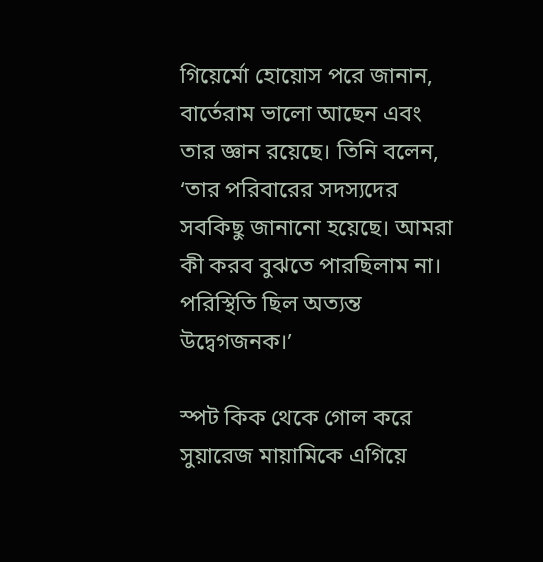গিয়ের্মো হোয়োস পরে জানান, বার্তেরাম ভালো আছেন এবং তার জ্ঞান রয়েছে। তিনি বলেন, ‘তার পরিবারের সদস্যদের সবকিছু জানানো হয়েছে। আমরা কী করব বুঝতে পারছিলাম না। পরিস্থিতি ছিল অত্যন্ত উদ্বেগজনক।’

স্পট কিক থেকে গোল করে সুয়ারেজ মায়ামিকে এগিয়ে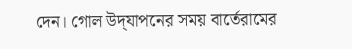দেন। গোল উদ্‌যাপনের সময় বার্তেরামের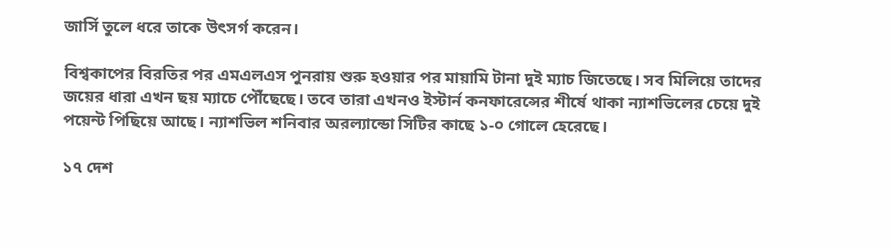জার্সি তুলে ধরে তাকে উৎসর্গ করেন।

বিশ্বকাপের বিরতির পর এমএলএস পুনরায় শুরু হওয়ার পর মায়ামি টানা দুই ম্যাচ জিতেছে। সব মিলিয়ে তাদের জয়ের ধারা এখন ছয় ম্যাচে পৌঁছেছে। তবে তারা এখনও ইস্টার্ন কনফারেন্সের শীর্ষে থাকা ন্যাশভিলের চেয়ে দুই পয়েন্ট পিছিয়ে আছে। ন্যাশভিল শনিবার অরল্যান্ডো সিটির কাছে ১-০ গোলে হেরেছে।

১৭ দেশ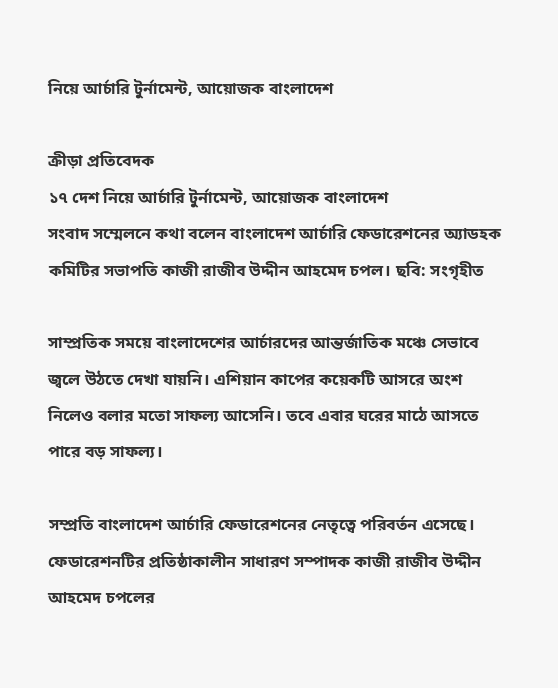নিয়ে আর্চারি টুর্নামেন্ট, আয়োজক বাংলাদেশ

ক্রীড়া প্রতিবেদক
১৭ দেশ নিয়ে আর্চারি টুর্নামেন্ট, আয়োজক বাংলাদেশ
সংবাদ সম্মেলনে কথা বলেন বাংলাদেশ আর্চারি ফেডারেশনের অ্যাডহক কমিটির সভাপতি কাজী রাজীব উদ্দীন আহমেদ চপল। ছবি: সংগৃহীত

সাম্প্রতিক সময়ে বাংলাদেশের আর্চারদের আন্তর্জাতিক মঞ্চে সেভাবে জ্বলে উঠতে দেখা যায়নি। এশিয়ান কাপের কয়েকটি আসরে অংশ নিলেও বলার মতো সাফল্য আসেনি। তবে এবার ঘরের মাঠে আসতে পারে বড় সাফল্য।

সম্প্রতি বাংলাদেশ আর্চারি ফেডারেশনের নেতৃত্বে পরিবর্তন এসেছে। ফেডারেশনটির প্রতিষ্ঠাকালীন সাধারণ সম্পাদক কাজী রাজীব উদ্দীন আহমেদ চপলের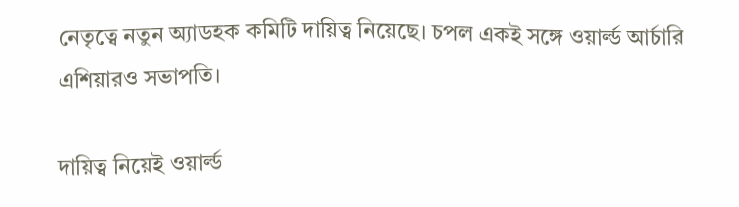নেতৃত্বে নতুন অ্যাডহক কমিটি দায়িত্ব নিয়েছে। চপল একই সঙ্গে ওয়ার্ল্ড আর্চারি এশিয়ারও সভাপতি।

দায়িত্ব নিয়েই ওয়ার্ল্ড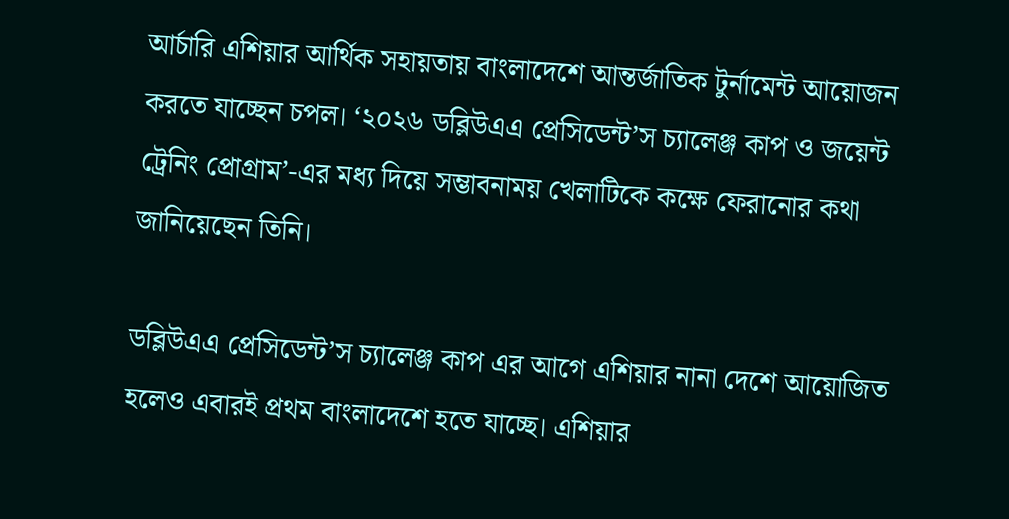আর্চারি এশিয়ার আর্থিক সহায়তায় বাংলাদেশে আন্তর্জাতিক টুর্নামেন্ট আয়োজন করতে যাচ্ছেন চপল। ‘২০২৬ ডব্লিউএএ প্রেসিডেন্ট’স চ্যালেঞ্জ কাপ ও জয়েন্ট ট্রেনিং প্রোগ্রাম’-এর মধ্য দিয়ে সম্ভাবনাময় খেলাটিকে কক্ষে ফেরানোর কথা জানিয়েছেন তিনি।

ডব্লিউএএ প্রেসিডেন্ট’স চ্যালেঞ্জ কাপ এর আগে এশিয়ার নানা দেশে আয়োজিত হলেও এবারই প্রথম বাংলাদেশে হতে যাচ্ছে। এশিয়ার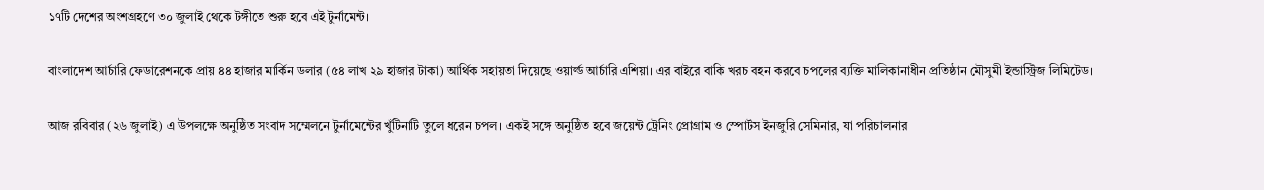১৭টি দেশের অংশগ্রহণে ৩০ জুলাই থেকে টঙ্গীতে শুরু হবে এই টুর্নামেন্ট।

বাংলাদেশ আর্চারি ফেডারেশনকে প্রায় ৪৪ হাজার মার্কিন ডলার (৫৪ লাখ ২৯ হাজার টাকা) আর্থিক সহায়তা দিয়েছে ওয়ার্ল্ড আর্চারি এশিয়া। এর বাইরে বাকি খরচ বহন করবে চপলের ব্যক্তি মালিকানাধীন প্রতিষ্ঠান মৌসুমী ইন্ডাস্ট্রিজ লিমিটেড।

আজ রবিবার (২৬ জুলাই) এ উপলক্ষে অনুষ্ঠিত সংবাদ সম্মেলনে টুর্নামেন্টের খুঁটিনাটি তুলে ধরেন চপল। একই সঙ্গে অনুষ্ঠিত হবে জয়েন্ট ট্রেনিং প্রোগ্রাম ও স্পোর্টস ইনজুরি সেমিনার, যা পরিচালনার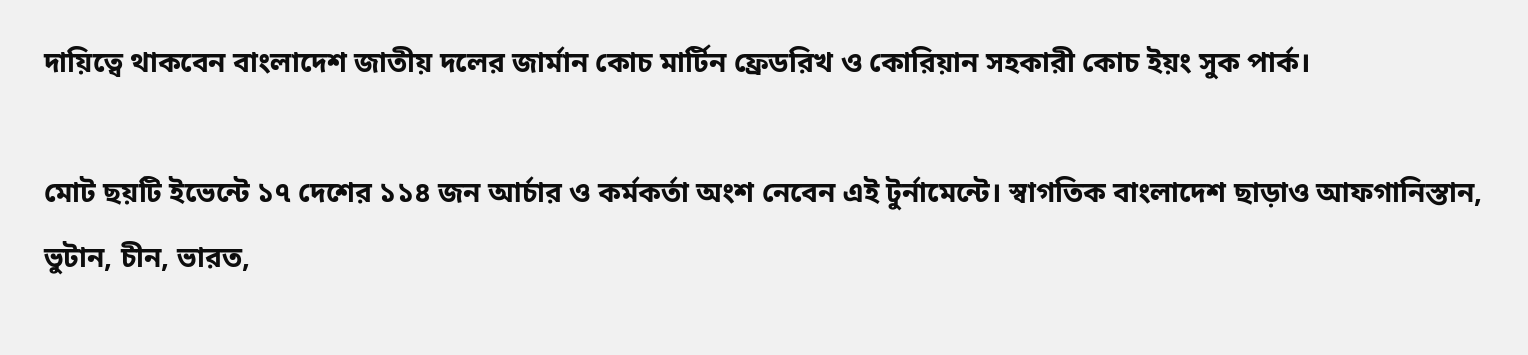দায়িত্বে থাকবেন বাংলাদেশ জাতীয় দলের জার্মান কোচ মার্টিন ফ্রেডরিখ ও কোরিয়ান সহকারী কোচ ইয়ং সুক পার্ক।

মোট ছয়টি ইভেন্টে ১৭ দেশের ১১৪ জন আর্চার ও কর্মকর্তা অংশ নেবেন এই টুর্নামেন্টে। স্বাগতিক বাংলাদেশ ছাড়াও আফগানিস্তান, ভুটান, চীন, ভারত,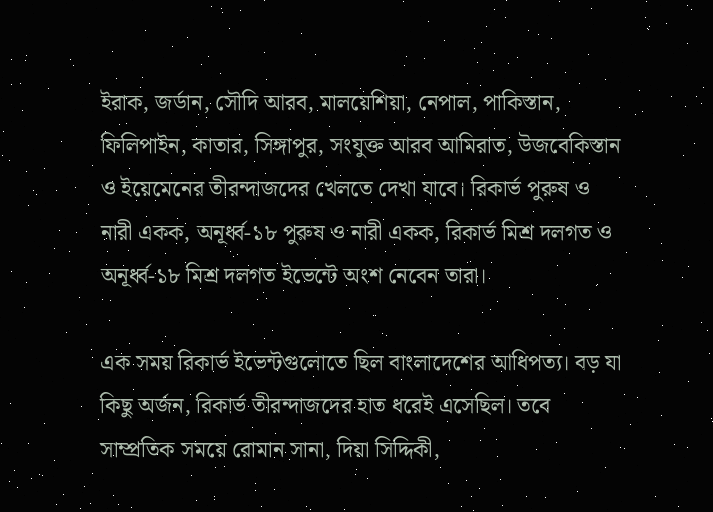ইরাক, জর্ডান, সৌদি আরব, মালয়েশিয়া, নেপাল, পাকিস্তান, ফিলিপাইন, কাতার, সিঙ্গাপুর, সংযুক্ত আরব আমিরাত, উজবেকিস্তান ও ইয়েমেনের তীরন্দাজদের খেলতে দেখা যাবে। রিকার্ভ পুরুষ ও নারী একক, অনূর্ধ্ব-১৮ পুরুষ ও নারী একক, রিকার্ভ মিশ্র দলগত ও অনূর্ধ্ব-১৮ মিশ্র দলগত ইভেন্টে অংশ নেবেন তারা।

এক সময় রিকার্ভ ইভেন্টগুলোতে ছিল বাংলাদেশের আধিপত্য। বড় যা কিছু অর্জন, রিকার্ভ তীরন্দাজদের হাত ধরেই এসেছিল। তবে সাম্প্রতিক সময়ে রোমান সানা, দিয়া সিদ্দিকী,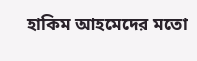হাকিম আহমেদের মতো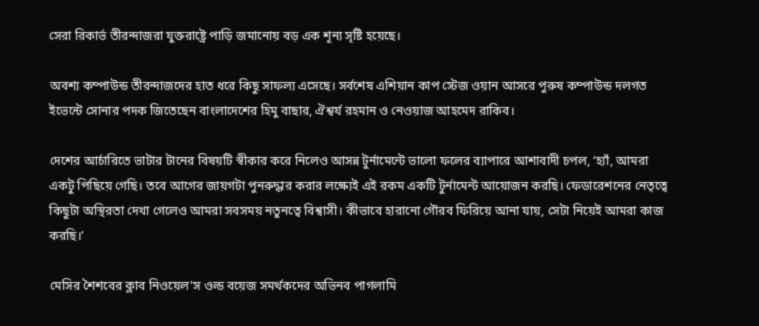সেরা রিকার্ভ তীরন্দাজরা যুক্তরাষ্ট্রে পাড়ি জমানোয় বড় এক শূন্য সৃষ্টি হয়েছে।

অবশ্য কম্পাউন্ড তীরন্দাজদের হাত ধরে কিছু সাফল্য এসেছে। সর্বশেষ এশিয়ান কাপ স্টেজ ওয়ান আসরে পুরুষ কম্পাউন্ড দলগত ইভেন্টে সোনার পদক জিতেছেন বাংলাদেশের হিমু বাছার, ঐশ্বর্য রহমান ও নেওয়াজ আহমেদ রাকিব।

দেশের আর্চারিতে ভাটার টানের বিষয়টি স্বীকার করে নিলেও আসন্ন টুর্নামেন্টে ভালো ফলের ব্যাপারে আশাবাদী চপল, ‘হ্যাঁ, আমরা একটু পিছিয়ে গেছি। তবে আগের জায়গটা পুনরুদ্ধার করার লক্ষ্যেই এই রকম একটি টুর্নামেন্ট আয়োজন করছি। ফেডারেশনের নেতৃত্বে কিছুটা অস্থিরতা দেখা গেলেও আমরা সবসময় নতুনত্বে বিশ্বাসী। কীভাবে হারানো গৌরব ফিরিয়ে আনা যায়, সেটা নিয়েই আমরা কাজ করছি।’

মেসির শৈশবের ক্লাব নিওয়েল'স ওল্ড বয়েজ সমর্থকদের অভিনব পাগলামি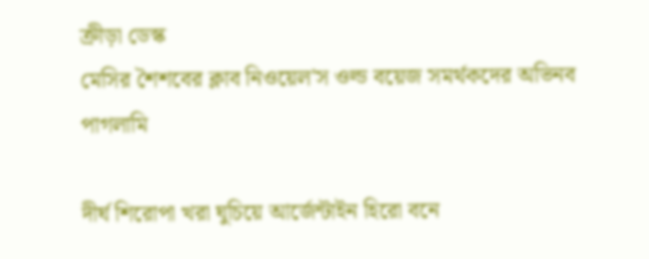ক্রীড়া ডেস্ক
মেসির শৈশবের ক্লাব নিওয়েল'স ওল্ড বয়েজ সমর্থকদের অভিনব পাগলামি

দীর্ঘ শিরোপা খরা ঘুচিয়ে আর্জেন্টাইন হিরো বনে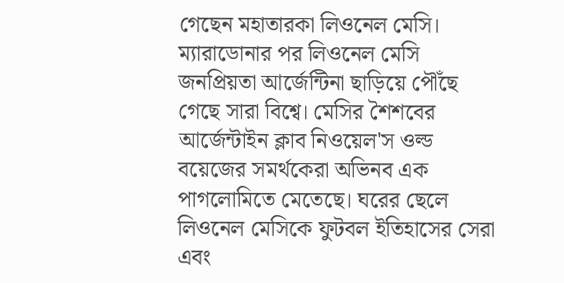গেছেন মহাতারকা লিওনেল মেসি। ম্যারাডোনার পর লিওনেল মেসি জনপ্রিয়তা আর্জেন্টিনা ছাড়িয়ে পৌঁছে গেছে সারা বিশ্বে। মেসির শৈশবের আর্জেন্টাইন ক্লাব নিওয়েল'স ওল্ড বয়েজের সমর্থকেরা অভিনব এক পাগলোমিতে মেতেছে। ঘরের ছেলে লিওনেল মেসিকে ফুটবল ইতিহাসের সেরা এবং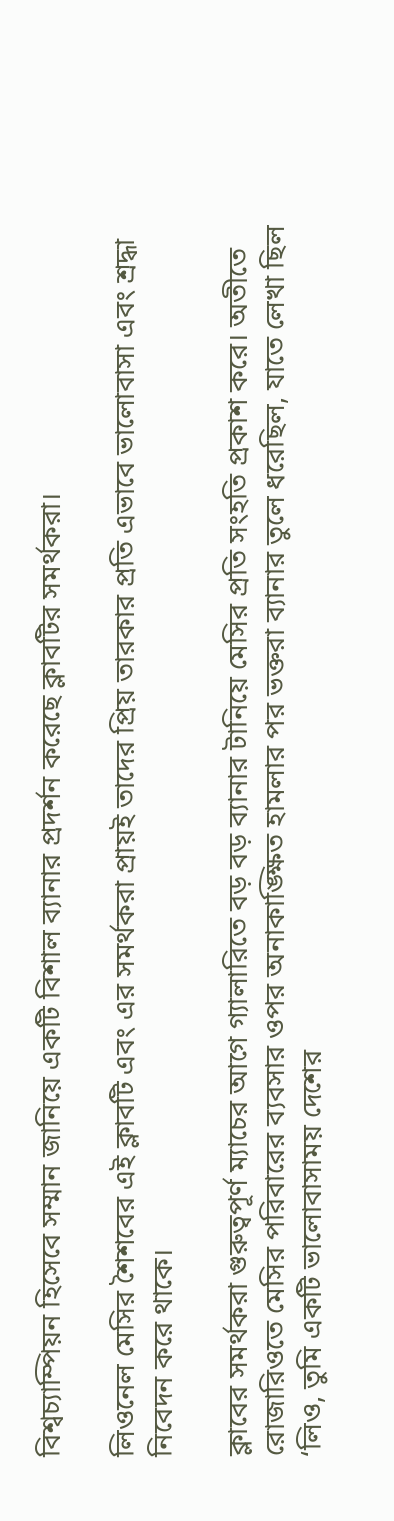বিশ্বচ্যাম্পিয়ন হিসেবে সম্মান জানিয়ে একটি বিশাল ব্যানার প্রদর্শন করেছে ক্লাবটির সমর্থকরা।

লিওনেল মেসির শৈশবের এই ক্লাবটি এবং এর সমর্থকরা প্রায়ই তাদের প্রিয় তারকার প্রতি এভাবে ভালোবাসা এবং শ্রদ্ধা নিবেদন করে থাকে।

ক্লাবের সমর্থকরা গুরুত্বপূর্ণ ম্যাচের আগে গ্যালারিতে বড় বড় ব্যানার টানিয়ে মেসির প্রতি সংহতি প্রকাশ করে। অতীতে রোজারিওতে মেসির পরিবারের ব্যবসার ওপর অনাকাঙ্ক্ষিত হামলার পর ভক্তরা ব্যানার তুলে ধরেছিল, যাতে লেখা ছিল ‘লিও, তুমি একটি ভালোবাসাময় দেশের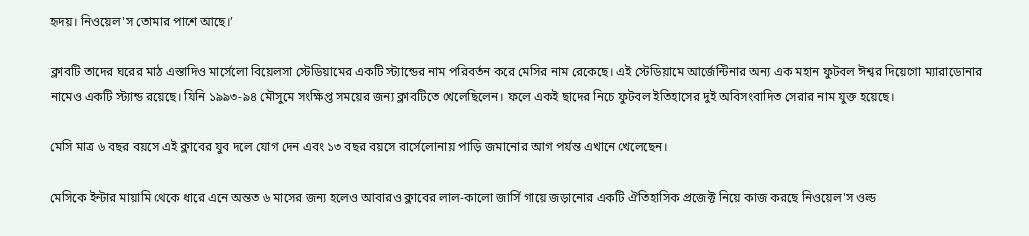হৃদয়। নিওয়েল'স তোমার পাশে আছে।’

ক্লাবটি তাদের ঘরের মাঠ এস্তাদিও মার্সেলো বিয়েলসা স্টেডিয়ামের একটি স্ট্যান্ডের নাম পরিবর্তন করে মেসির নাম রেকেছে। এই স্টেডিয়ামে আর্জেন্টিনার অন্য এক মহান ফুটবল ঈশ্বর দিয়েগো ম্যারাডোনার নামেও একটি স্ট্যান্ড রয়েছে। যিনি ১৯৯৩-৯৪ মৌসুমে সংক্ষিপ্ত সময়ের জন্য ক্লাবটিতে খেলেছিলেন। ফলে একই ছাদের নিচে ফুটবল ইতিহাসের দুই অবিসংবাদিত সেরার নাম যুক্ত হয়েছে।

মেসি মাত্র ৬ বছর বয়সে এই ক্লাবের যুব দলে যোগ দেন এবং ১৩ বছর বয়সে বার্সেলোনায় পাড়ি জমানোর আগ পর্যন্ত এখানে খেলেছেন।

মেসিকে ইন্টার মায়ামি থেকে ধারে এনে অন্তত ৬ মাসের জন্য হলেও আবারও ক্লাবের লাল-কালো জার্সি গায়ে জড়ানোর একটি ঐতিহাসিক প্রজেক্ট নিয়ে কাজ করছে নিওয়েল'স ওল্ড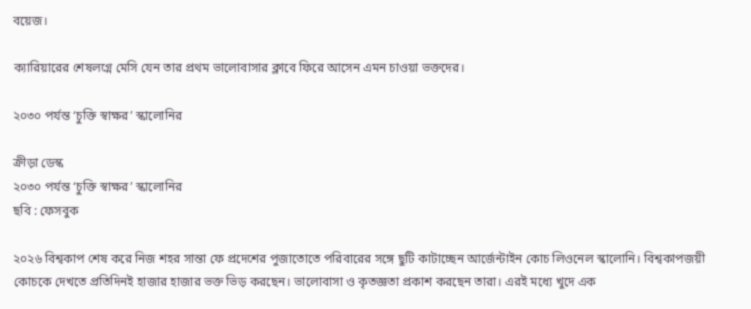বয়েজ।

ক্যারিয়ারের শেষলগ্নে মেসি যেন তার প্রথম ভালোবাসার ক্লাবে ফিরে আসেন এমন চাওয়া ভক্তদের।

২০৩০ পর্যন্ত ‌‘চুক্তি স্বাক্ষর’ স্কালোনির

ক্রীড়া ডেস্ক
২০৩০ পর্যন্ত ‌‘চুক্তি স্বাক্ষর’ স্কালোনির
ছবি : ফেসবুক

২০২৬ বিশ্বকাপ শেষ করে নিজ শহর সান্তা ফে প্রদেশের পুজাতোতে পরিবারের সঙ্গে ছুটি কাটাচ্ছেন আর্জেন্টাইন কোচ লিওনেল স্কালোনি। বিশ্বকাপজয়ী কোচকে দেখতে প্রতিদিনই হাজার হাজার ভক্ত ভিড় করছেন। ভালোবাসা ও কৃতজ্ঞতা প্রকাশ করছেন তারা। এরই মধ্যে খুদে এক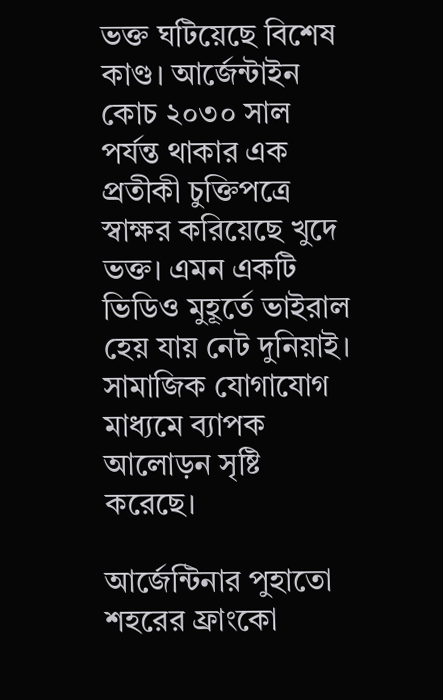ভক্ত ঘটিয়েছে বিশেষ কাণ্ড। আর্জেন্টাইন কোচ ২০৩০ সাল পর্যন্ত থাকার এক প্রতীকী চুক্তিপত্রে স্বাক্ষর করিয়েছে খুদে ভক্ত। এমন একটি ভিডিও মুহূর্তে ভাইরাল হেয় যায় নেট দুনিয়াই। সামাজিক যোগাযোগ মাধ্যমে ব্যাপক আলোড়ন সৃষ্টি করেছে।

আর্জেন্টিনার পুহাতো শহরের ফ্রাংকো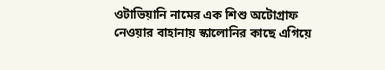ওটাভিয়ানি নামের এক শিশু অটোগ্রাফ নেওয়ার বাহানায় স্কালোনির কাছে এগিয়ে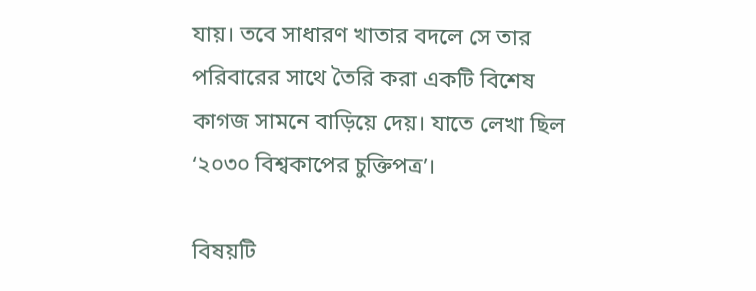যায়। তবে সাধারণ খাতার বদলে সে তার পরিবারের সাথে তৈরি করা একটি বিশেষ কাগজ সামনে বাড়িয়ে দেয়। যাতে লেখা ছিল ‘২০৩০ বিশ্বকাপের চুক্তিপত্র’।

বিষয়টি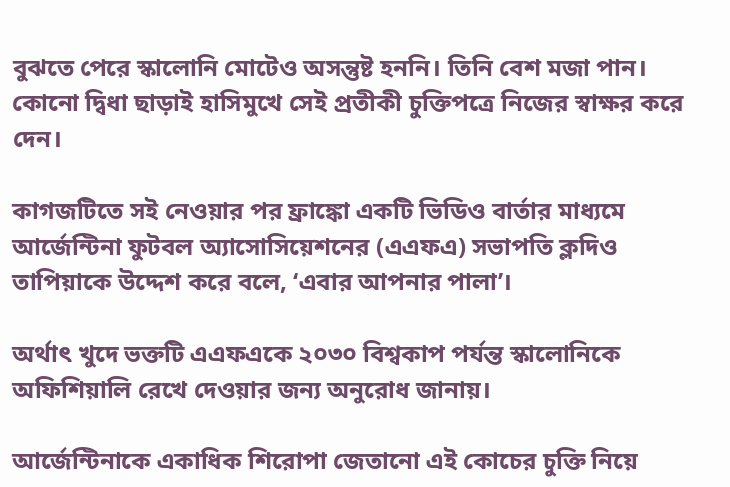বুঝতে পেরে স্কালোনি মোটেও অসন্তুষ্ট হননি। তিনি বেশ মজা পান। কোনো দ্বিধা ছাড়াই হাসিমুখে সেই প্রতীকী চুক্তিপত্রে নিজের স্বাক্ষর করে দেন।

কাগজটিতে সই নেওয়ার পর ফ্রাঙ্কো একটি ভিডিও বার্তার মাধ্যমে আর্জেন্টিনা ফুটবল অ্যাসোসিয়েশনের (এএফএ) সভাপতি ক্লদিও তাপিয়াকে উদ্দেশ করে বলে, ‘এবার আপনার পালা’।

অর্থাৎ খুদে ভক্তটি এএফএকে ২০৩০ বিশ্বকাপ পর্যন্ত স্কালোনিকে অফিশিয়ালি রেখে দেওয়ার জন্য অনুরোধ জানায়।

আর্জেন্টিনাকে একাধিক শিরোপা জেতানো এই কোচের চুক্তি নিয়ে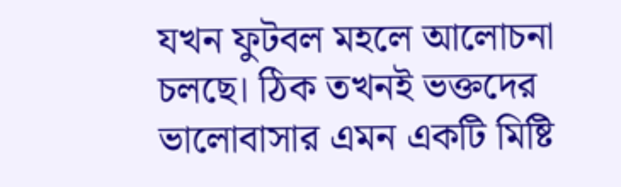যখন ফুটবল মহলে আলোচনা চলছে। ঠিক তখনই ভক্তদের ভালোবাসার এমন একটি মিষ্টি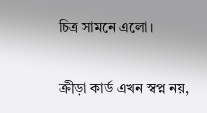চিত্র সামনে এলো।

ক্রীড়া কার্ড এখন স্বপ্ন নয়,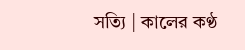সত্যি | কালের কণ্ঠ